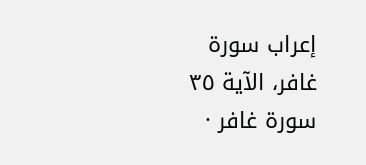إعراب سورة غافر، الآية ٣٥
سورة غافر ·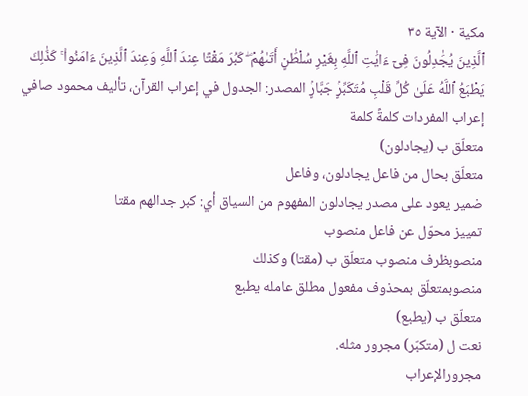مكية · الآية ٣٥
ٱلَّذِينَ يُجَٰدِلُونَ فِىٓ ءَايَٰتِ ٱللَّهِ بِغَيْرِ سُلْطَٰنٍ أَتَىٰهُمْ ۖ كَبُرَ مَقْتًا عِندَ ٱللَّهِ وَعِندَ ٱلَّذِينَ ءَامَنُوا۟ ۚ كَذَٰلِكَ يَطْبَعُ ٱللَّهُ عَلَىٰ كُلِّ قَلْبِ مُتَكَبِّرٍۢ جَبَّارٍۢ المصدر: الجدول في إعراب القرآن، تأليف محمود صافي
إعراب المفردات كلمةً كلمة
متعلّق ب (يجادلون)
متعلّق بحال من فاعل يجادلون، وفاعل
ضمير يعود على مصدر يجادلون المفهوم من السياق أي: كبر جدالهم مقتا
تمييز محوّل عن فاعل منصوب
منصوبظرف منصوب متعلّق ب (مقتا) وكذلك
منصوبمتعلّق بمحذوف مفعول مطلق عامله يطبع
متعلّق ب (يطبع)
نعت ل (متكبّر) مجرور مثله.
مجرورالإعراب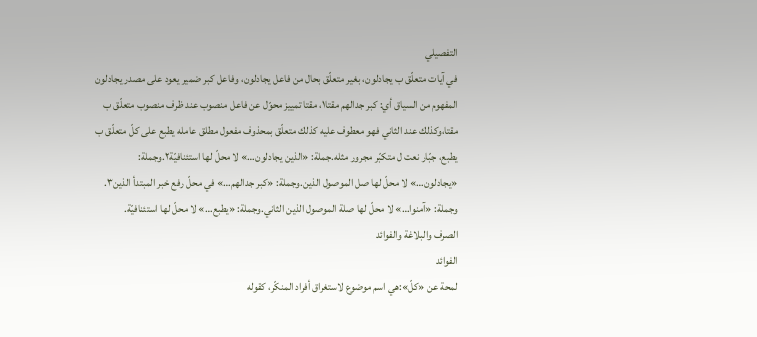التفصيلي
في آيات متعلّق ب يجادلون، بغير متعلّق بحال من فاعل يجادلون، وفاعل كبر ضمير يعود على مصدر يجادلون المفهوم من السياق أي: كبر جدالهم مقتا١، مقتا تمييز محوّل عن فاعل منصوب عند ظرف منصوب متعلّق ب مقتا،وكذلك عند الثاني فهو معطوف عليه كذلك متعلّق بمحذوف مفعول مطلق عامله يطبع على كلّ متعلّق ب يطبع، جبّار نعت ل متكبّر مجرور مثله.جملة: «الذين يجادلون…» لا محلّ لها استئنافيّة٢.وجملة: «يجادلون…» لا محلّ لها صل الموصول الذين.وجملة: «كبر جدالهم…» في محلّ رفع خبر المبتدأ الذين٣.
وجملة: «آمنوا…» لا محلّ لها صلة الموصول الذين الثاني.وجملة: «يطبع…» لا محلّ لها استئنافيّة.
الصرف والبلاغة والفوائد
الفوائد
لمحة عن «كلّ»:هي اسم موضوع لاستغراق أفراد المنكّر، كقوله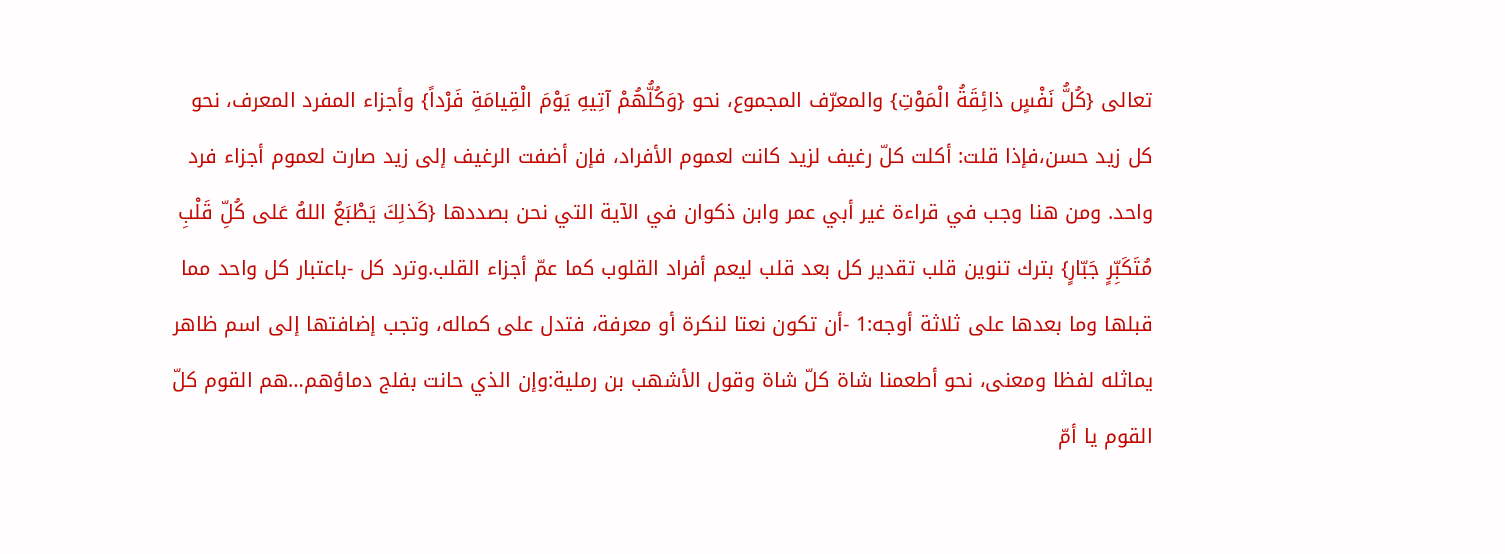تعالى {كُلُّ نَفْسٍ ذائِقَةُ الْمَوْتِ} والمعرّف المجموع، نحو {وَكُلُّهُمْ آتِيهِ يَوْمَ الْقِيامَةِ فَرْداً} وأجزاء المفرد المعرف، نحو كل زيد حسن،فإذا قلت: أكلت كلّ رغيف لزيد كانت لعموم الأفراد، فإن أضفت الرغيف إلى زيد صارت لعموم أجزاء فرد واحد. ومن هنا وجب في قراءة غير أبي عمر وابن ذكوان في الآية التي نحن بصددها {كَذلِكَ يَطْبَعُ اللهُ عَلى كُلِّ قَلْبِ مُتَكَبِّرٍ جَبّارٍ} بترك تنوين قلب تقدير كل بعد قلب ليعم أفراد القلوب كما عمّ أجزاء القلب.وترد كل -باعتبار كل واحد مما قبلها وما بعدها على ثلاثة أوجه:1 -أن تكون نعتا لنكرة أو معرفة، فتدل على كماله، وتجب إضافتها إلى اسم ظاهر يماثله لفظا ومعنى، نحو أطعمنا شاة كلّ شاة وقول الأشهب بن رملية:وإن الذي حانت بفلج دماؤهم…هم القوم كلّ القوم يا أمّ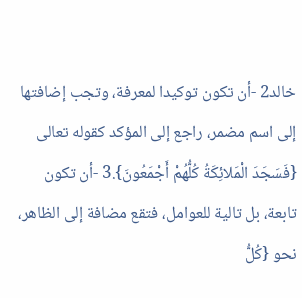خالد2 -أن تكون توكيدا لمعرفة، وتجب إضافتها إلى اسم مضمر، راجع إلى المؤكد كقوله تعالى {فَسَجَدَ الْمَلائِكَةُ كُلُّهُمْ أَجْمَعُونَ}.3 -أن تكون تابعة، بل تالية للعوامل، فتقع مضافة إلى الظاهر، نحو {كُلُّ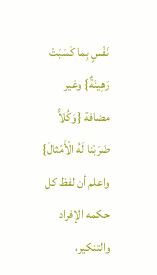نَفْسٍ بِما كَسَبَتْ رَهِينَةٌ} وغير مضافة {وَكُلاًّ ضَرَبْنا لَهُ الْأَمْثالَ} واعلم أن لفظ كل حكمه الإفراد والتنكير،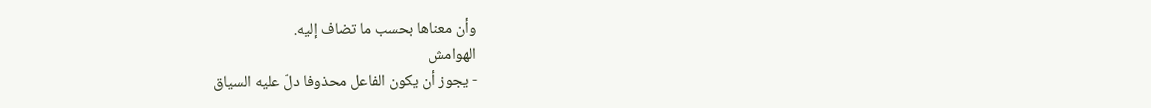وأن معناها بحسب ما تضاف إليه.
الهوامش
- يجوز أن يكون الفاعل محذوفا دلّ عليه السياق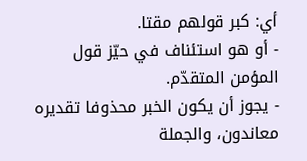أي: كبر قولهم مقتا.
- أو هو استئناف في حيّز قول المؤمن المتقدّم.
- يجوز أن يكون الخبر محذوفا تقديره معاندون، والجملة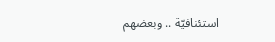استئنافيّة .. وبعضهم